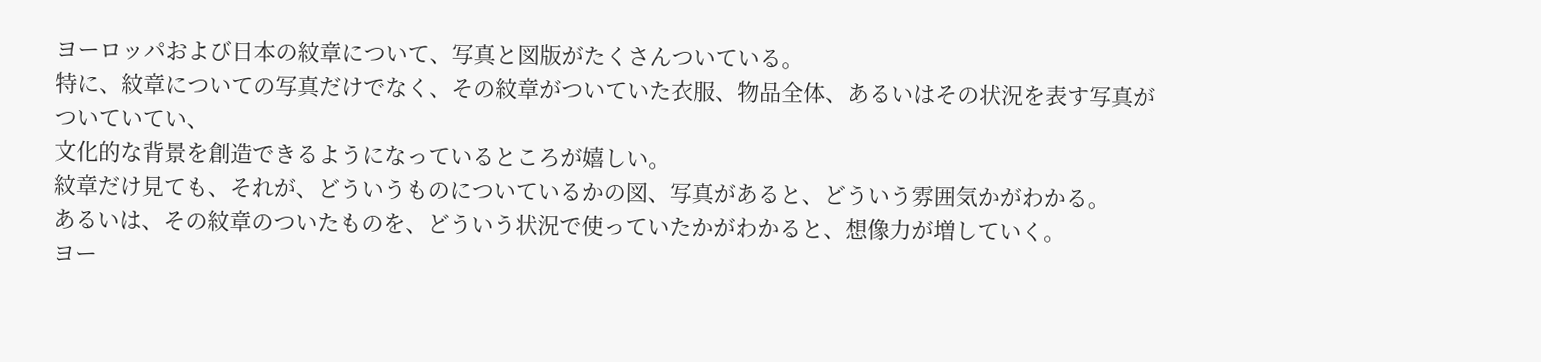ヨーロッパおよび日本の紋章について、写真と図版がたくさんついている。
特に、紋章についての写真だけでなく、その紋章がついていた衣服、物品全体、あるいはその状況を表す写真がついていてい、
文化的な背景を創造できるようになっているところが嬉しい。
紋章だけ見ても、それが、どういうものについているかの図、写真があると、どういう雰囲気かがわかる。
あるいは、その紋章のついたものを、どういう状況で使っていたかがわかると、想像力が増していく。
ヨー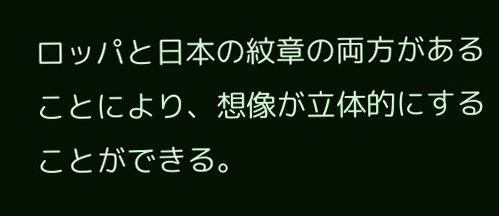ロッパと日本の紋章の両方があることにより、想像が立体的にすることができる。